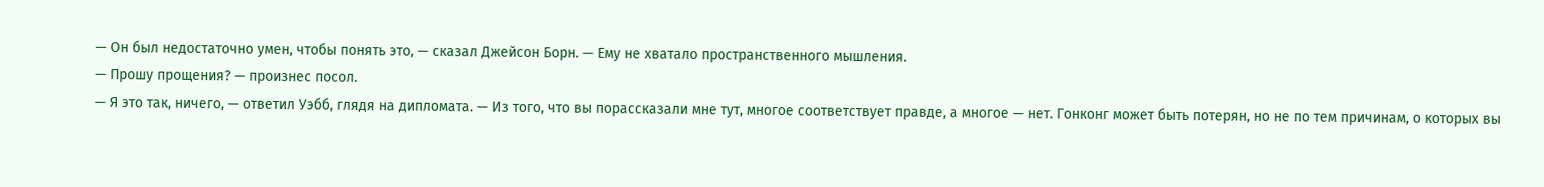— Он был недостаточно умен, чтобы понять это, — сказал Джейсон Борн. — Ему не хватало пространственного мышления.
— Прошу прощения? — произнес посол.
— Я это так, ничего, — ответил Уэбб, глядя на дипломата. — Из того, что вы порассказали мне тут, многое соответствует правде, а многое — нет. Гонконг может быть потерян, но не по тем причинам, о которых вы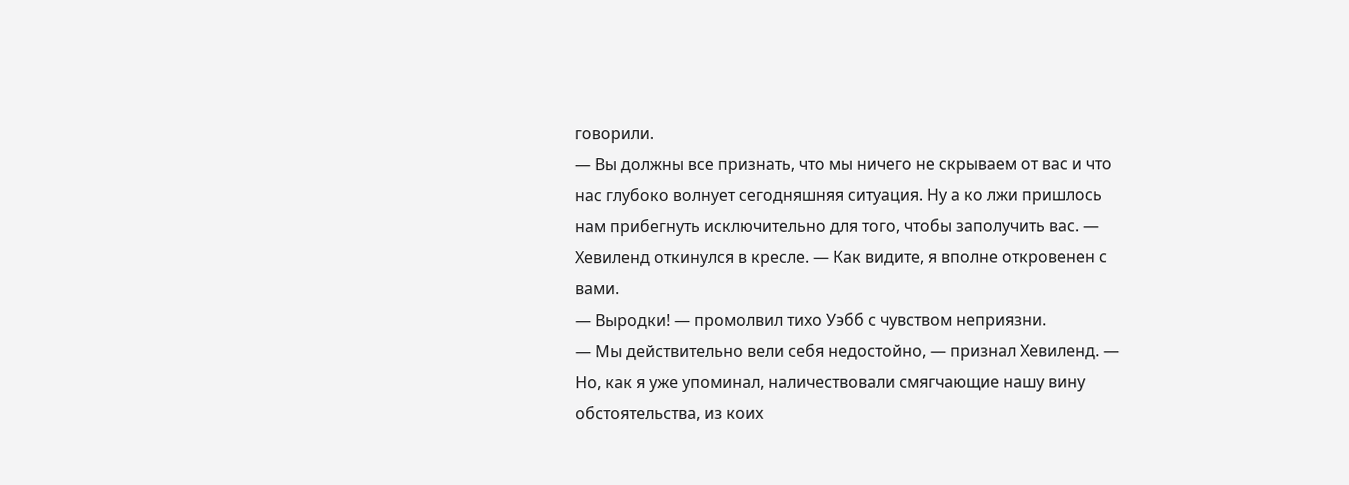говорили.
— Вы должны все признать, что мы ничего не скрываем от вас и что нас глубоко волнует сегодняшняя ситуация. Ну а ко лжи пришлось нам прибегнуть исключительно для того, чтобы заполучить вас. — Хевиленд откинулся в кресле. — Как видите, я вполне откровенен с вами.
— Выродки! — промолвил тихо Уэбб с чувством неприязни.
— Мы действительно вели себя недостойно, — признал Хевиленд. — Но, как я уже упоминал, наличествовали смягчающие нашу вину обстоятельства, из коих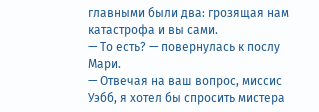главными были два: грозящая нам катастрофа и вы сами.
— То есть? — повернулась к послу Мари.
— Отвечая на ваш вопрос, миссис Уэбб, я хотел бы спросить мистера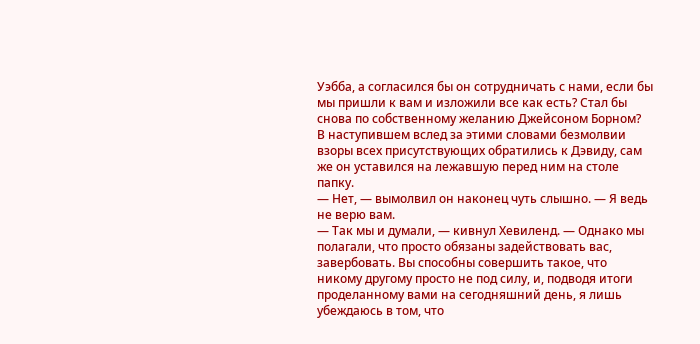Уэбба, а согласился бы он сотрудничать с нами, если бы мы пришли к вам и изложили все как есть? Стал бы снова по собственному желанию Джейсоном Борном?
В наступившем вслед за этими словами безмолвии взоры всех присутствующих обратились к Дэвиду, сам же он уставился на лежавшую перед ним на столе папку.
— Нет, — вымолвил он наконец чуть слышно. — Я ведь не верю вам.
— Так мы и думали, — кивнул Хевиленд. — Однако мы полагали, что просто обязаны задействовать вас, завербовать. Вы способны совершить такое, что никому другому просто не под силу, и, подводя итоги проделанному вами на сегодняшний день, я лишь убеждаюсь в том, что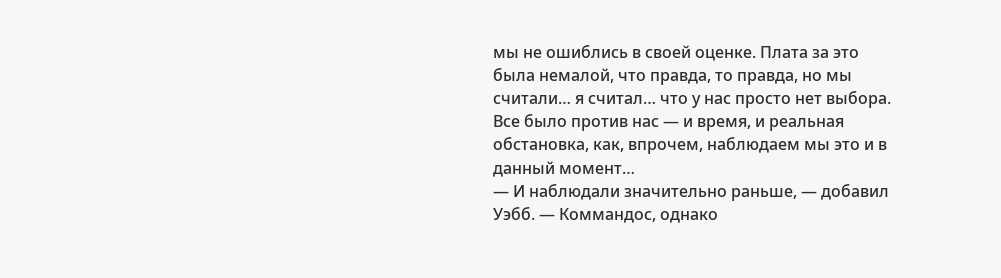мы не ошиблись в своей оценке. Плата за это была немалой, что правда, то правда, но мы считали… я считал… что у нас просто нет выбора. Все было против нас — и время, и реальная обстановка, как, впрочем, наблюдаем мы это и в данный момент…
— И наблюдали значительно раньше, — добавил Уэбб. — Коммандос, однако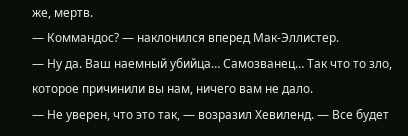же, мертв.
— Коммандос? — наклонился вперед Мак-Эллистер.
— Ну да. Ваш наемный убийца… Самозванец… Так что то зло, которое причинили вы нам, ничего вам не дало.
— Не уверен, что это так, — возразил Хевиленд. — Все будет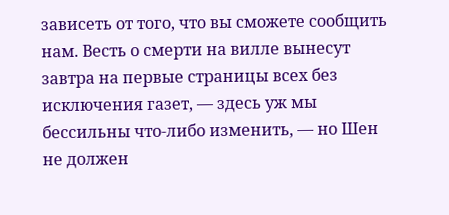зависеть от того, что вы сможете сообщить нам. Весть о смерти на вилле вынесут завтра на первые страницы всех без исключения газет, — здесь уж мы бессильны что-либо изменить, — но Шен не должен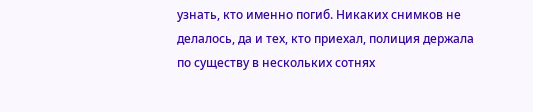узнать, кто именно погиб. Никаких снимков не делалось, да и тех, кто приехал, полиция держала по существу в нескольких сотнях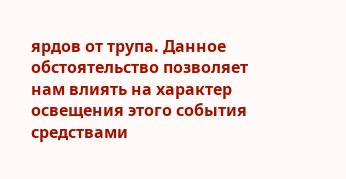ярдов от трупа. Данное обстоятельство позволяет нам влиять на характер освещения этого события средствами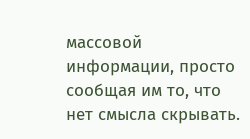массовой информации, просто сообщая им то, что нет смысла скрывать.